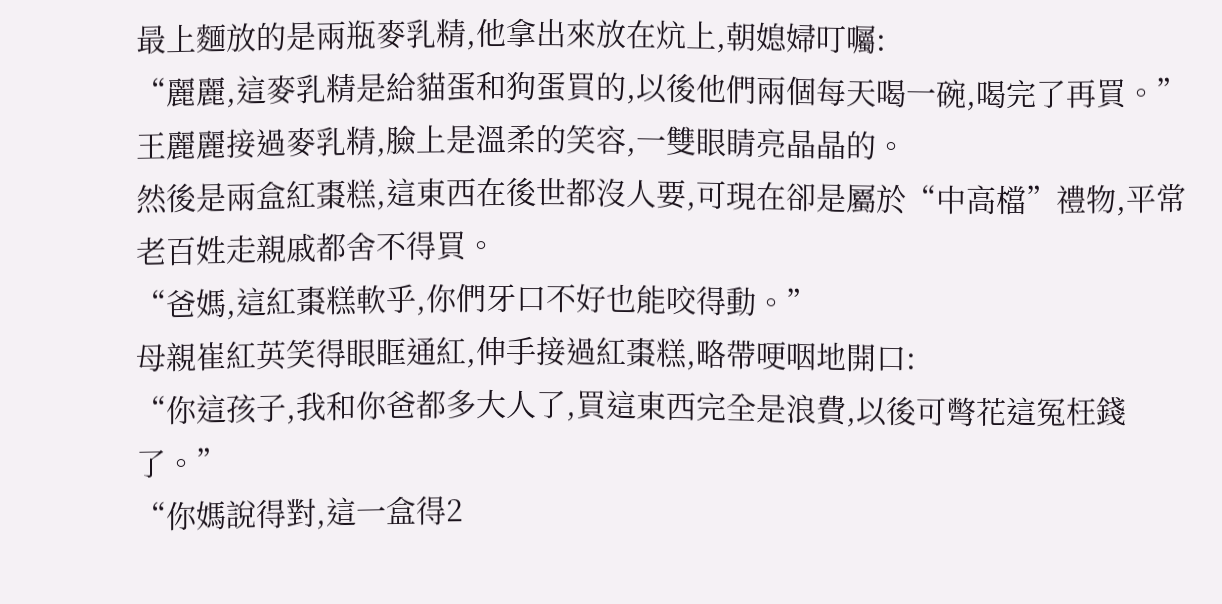最上麵放的是兩瓶麥乳精,他拿出來放在炕上,朝媳婦叮囑:
“麗麗,這麥乳精是給貓蛋和狗蛋買的,以後他們兩個每天喝一碗,喝完了再買。”
王麗麗接過麥乳精,臉上是溫柔的笑容,一雙眼睛亮晶晶的。
然後是兩盒紅棗糕,這東西在後世都沒人要,可現在卻是屬於“中高檔”禮物,平常老百姓走親戚都舍不得買。
“爸媽,這紅棗糕軟乎,你們牙口不好也能咬得動。”
母親崔紅英笑得眼眶通紅,伸手接過紅棗糕,略帶哽咽地開口:
“你這孩子,我和你爸都多大人了,買這東西完全是浪費,以後可彆花這冤枉錢了。”
“你媽說得對,這一盒得2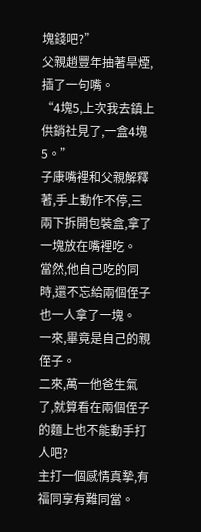塊錢吧?”
父親趙豐年抽著旱煙,插了一句嘴。
“4塊5,上次我去鎮上供銷社見了,一盒4塊5。”
子康嘴裡和父親解釋著,手上動作不停,三兩下拆開包裝盒,拿了一塊放在嘴裡吃。
當然,他自己吃的同時,還不忘給兩個侄子也一人拿了一塊。
一來,畢竟是自己的親侄子。
二來,萬一他爸生氣了,就算看在兩個侄子的麵上也不能動手打人吧?
主打一個感情真摯,有福同享有難同當。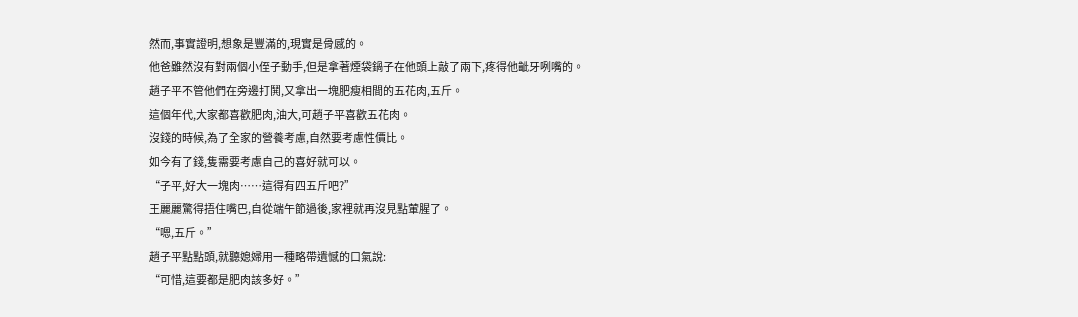然而,事實證明,想象是豐滿的,現實是骨感的。
他爸雖然沒有對兩個小侄子動手,但是拿著煙袋鍋子在他頭上敲了兩下,疼得他齜牙咧嘴的。
趙子平不管他們在旁邊打鬨,又拿出一塊肥瘦相間的五花肉,五斤。
這個年代,大家都喜歡肥肉,油大,可趙子平喜歡五花肉。
沒錢的時候,為了全家的營養考慮,自然要考慮性價比。
如今有了錢,隻需要考慮自己的喜好就可以。
“子平,好大一塊肉……這得有四五斤吧?”
王麗麗驚得捂住嘴巴,自從端午節過後,家裡就再沒見點葷腥了。
“嗯,五斤。”
趙子平點點頭,就聽媳婦用一種略帶遺憾的口氣說:
“可惜,這要都是肥肉該多好。”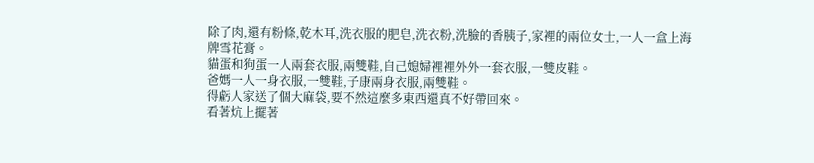除了肉,還有粉條,乾木耳,洗衣服的肥皂,洗衣粉,洗臉的香胰子,家裡的兩位女士,一人一盒上海牌雪花膏。
貓蛋和狗蛋一人兩套衣服,兩雙鞋,自己媳婦裡裡外外一套衣服,一雙皮鞋。
爸媽一人一身衣服,一雙鞋,子康兩身衣服,兩雙鞋。
得虧人家送了個大麻袋,要不然這麼多東西還真不好帶回來。
看著炕上擺著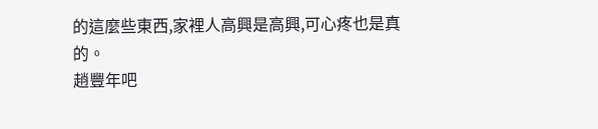的這麼些東西,家裡人高興是高興,可心疼也是真的。
趙豐年吧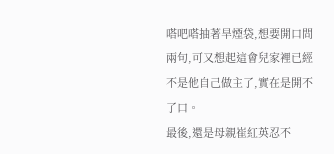嗒吧嗒抽著旱煙袋,想要開口問兩句,可又想起這會兒家裡已經不是他自己做主了,實在是開不了口。
最後,還是母親崔紅英忍不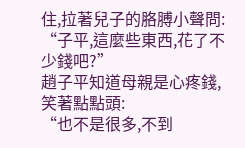住,拉著兒子的胳膊小聲問:
“子平,這麼些東西,花了不少錢吧?”
趙子平知道母親是心疼錢,笑著點點頭:
“也不是很多,不到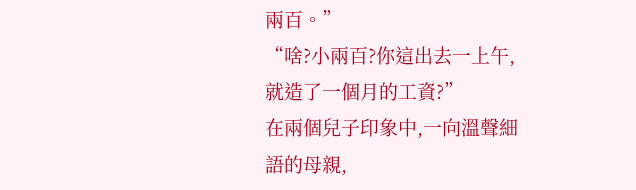兩百。”
“啥?小兩百?你這出去一上午,就造了一個月的工資?”
在兩個兒子印象中,一向溫聲細語的母親,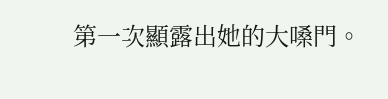第一次顯露出她的大嗓門。